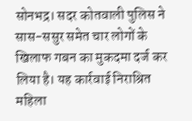सोनभद्र। सदर कोतवाली पुलिस ने सास-ससुर समेत चार लोगों के खिलाफ गबन का मुकदमा दर्ज कर लिया है। यह कार्रवाई निराश्रित महिला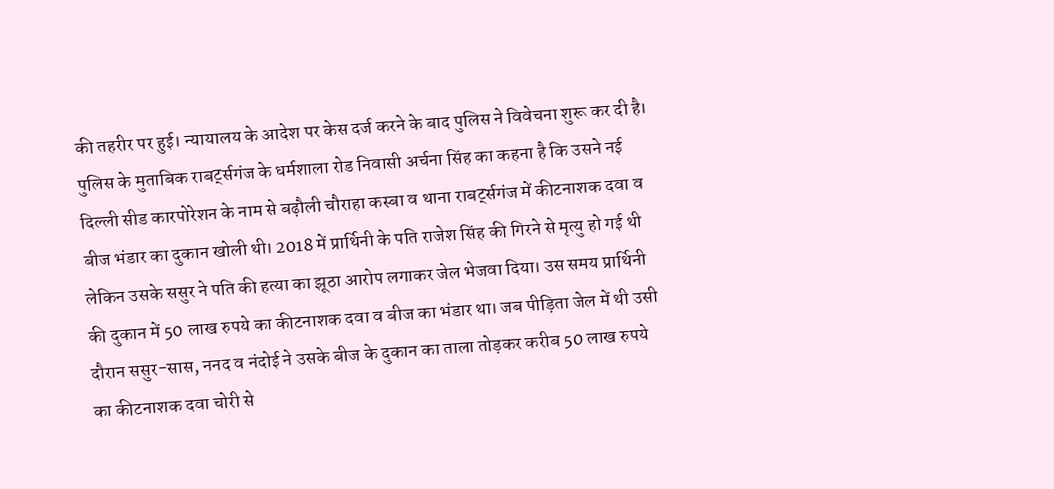की तहरीर पर हुई। न्यायालय के आदेश पर केस दर्ज करने के बाद पुलिस ने विवेचना शुरू कर दी है।
पुलिस के मुताबिक राबर्ट्सगंज के धर्मशाला रोड निवासी अर्चना सिंह का कहना है कि उसने नई दिल्ली सीड कारपोरेशन के नाम से बढ़ौली चौराहा कस्बा व थाना राबर्ट्सगंज में कीटनाशक दवा व बीज भंडार का दुकान खोली थी। 2018 में प्रार्थिनी के पति राजेश सिंह की गिरने से मृत्यु हो गई थी लेकिन उसके ससुर ने पति की हत्या का झूठा आरोप लगाकर जेल भेजवा दिया। उस समय प्रार्थिनी की दुकान में 50 लाख रुपये का कीटनाशक दवा व बीज का भंडार था। जब पीड़िता जेल में थी उसी दौरान ससुर-सास, ननद व नंदोई ने उसके बीज के दुकान का ताला तोड़कर करीब 50 लाख रुपये का कीटनाशक दवा चोरी से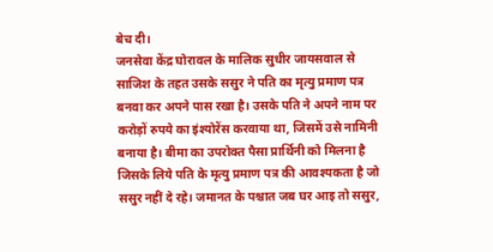बेच दी।
जनसेवा केंद्र घोरावल के मालिक सुधीर जायसवाल से साजिश के तहत उसके ससुर ने पति का मृत्यु प्रमाण पत्र बनवा कर अपने पास रखा है। उसके पति ने अपने नाम पर करोड़ों रुपये का इंश्योरेंस करवाया था, जिसमें उसे नामिनी बनाया है। बीमा का उपरोक्त पैसा प्रार्थिनी को मिलना है जिसके लिये पति के मृत्यु प्रमाण पत्र की आवश्यकता है जो ससुर नहीं दे रहे। जमानत के पश्चात जब घर आइ तो ससुर,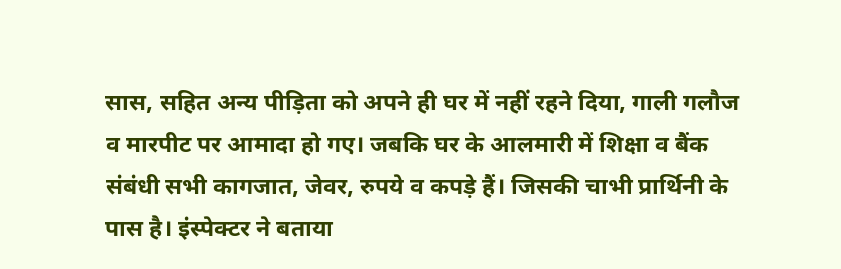सास, सहित अन्य पीड़िता को अपने ही घर में नहीं रहने दिया, गाली गलौज व मारपीट पर आमादा हो गए। जबकि घर के आलमारी में शिक्षा व बैंक संबंधी सभी कागजात, जेवर, रुपये व कपड़े हैं। जिसकी चाभी प्रार्थिनी के पास है। इंस्पेक्टर ने बताया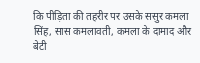कि पीड़िता की तहरीर पर उसके ससुर कमला सिंह, सास कमलावती, कमला के दामाद और बेटी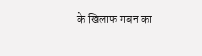के खिलाफ गबन का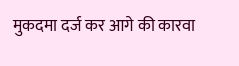मुकदमा दर्ज कर आगे की कारवा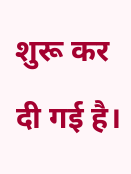शुरू कर दी गई है।